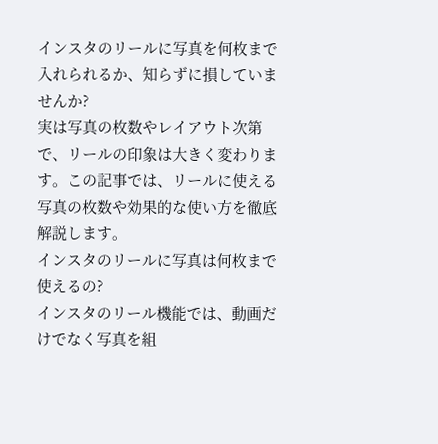インスタのリールに写真を何枚まで入れられるか、知らずに損していませんか?
実は写真の枚数やレイアウト次第で、リールの印象は大きく変わります。この記事では、リールに使える写真の枚数や効果的な使い方を徹底解説します。
インスタのリールに写真は何枚まで使えるの?
インスタのリール機能では、動画だけでなく写真を組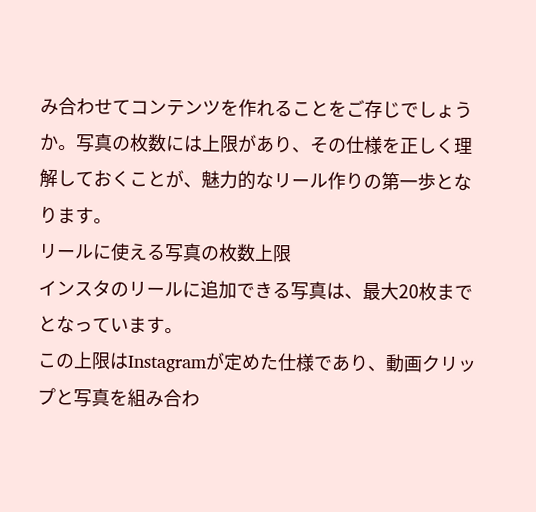み合わせてコンテンツを作れることをご存じでしょうか。写真の枚数には上限があり、その仕様を正しく理解しておくことが、魅力的なリール作りの第一歩となります。
リールに使える写真の枚数上限
インスタのリールに追加できる写真は、最大20枚までとなっています。
この上限はInstagramが定めた仕様であり、動画クリップと写真を組み合わ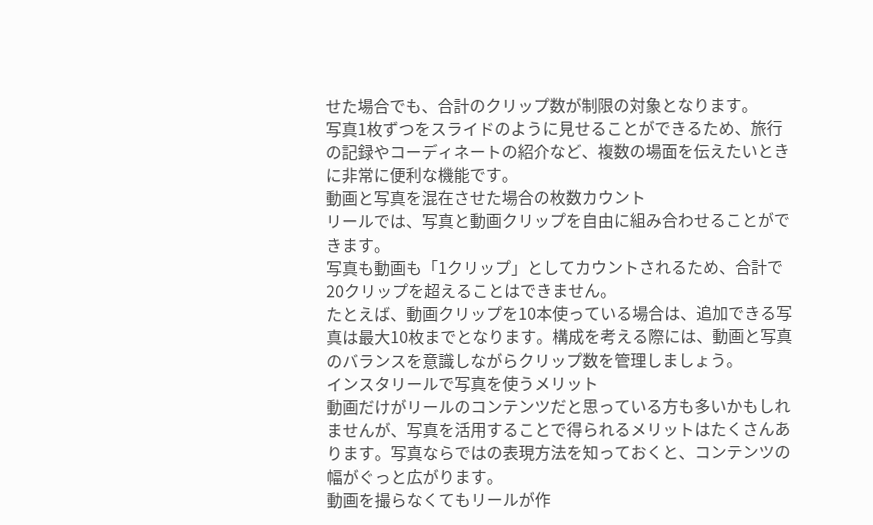せた場合でも、合計のクリップ数が制限の対象となります。
写真1枚ずつをスライドのように見せることができるため、旅行の記録やコーディネートの紹介など、複数の場面を伝えたいときに非常に便利な機能です。
動画と写真を混在させた場合の枚数カウント
リールでは、写真と動画クリップを自由に組み合わせることができます。
写真も動画も「1クリップ」としてカウントされるため、合計で20クリップを超えることはできません。
たとえば、動画クリップを10本使っている場合は、追加できる写真は最大10枚までとなります。構成を考える際には、動画と写真のバランスを意識しながらクリップ数を管理しましょう。
インスタリールで写真を使うメリット
動画だけがリールのコンテンツだと思っている方も多いかもしれませんが、写真を活用することで得られるメリットはたくさんあります。写真ならではの表現方法を知っておくと、コンテンツの幅がぐっと広がります。
動画を撮らなくてもリールが作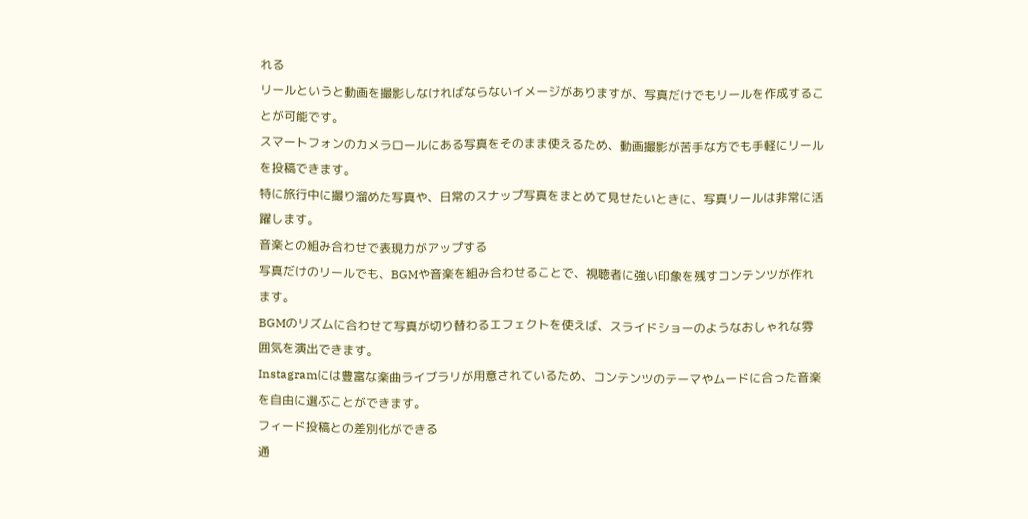れる
リールというと動画を撮影しなければならないイメージがありますが、写真だけでもリールを作成することが可能です。
スマートフォンのカメラロールにある写真をそのまま使えるため、動画撮影が苦手な方でも手軽にリールを投稿できます。
特に旅行中に撮り溜めた写真や、日常のスナップ写真をまとめて見せたいときに、写真リールは非常に活躍します。
音楽との組み合わせで表現力がアップする
写真だけのリールでも、BGMや音楽を組み合わせることで、視聴者に強い印象を残すコンテンツが作れます。
BGMのリズムに合わせて写真が切り替わるエフェクトを使えば、スライドショーのようなおしゃれな雰囲気を演出できます。
Instagramには豊富な楽曲ライブラリが用意されているため、コンテンツのテーマやムードに合った音楽を自由に選ぶことができます。
フィード投稿との差別化ができる
通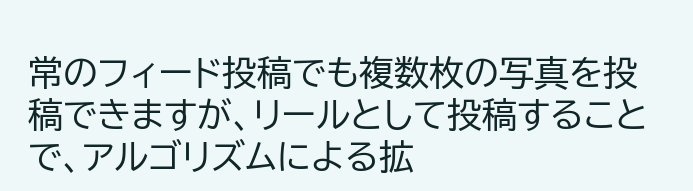常のフィード投稿でも複数枚の写真を投稿できますが、リールとして投稿することで、アルゴリズムによる拡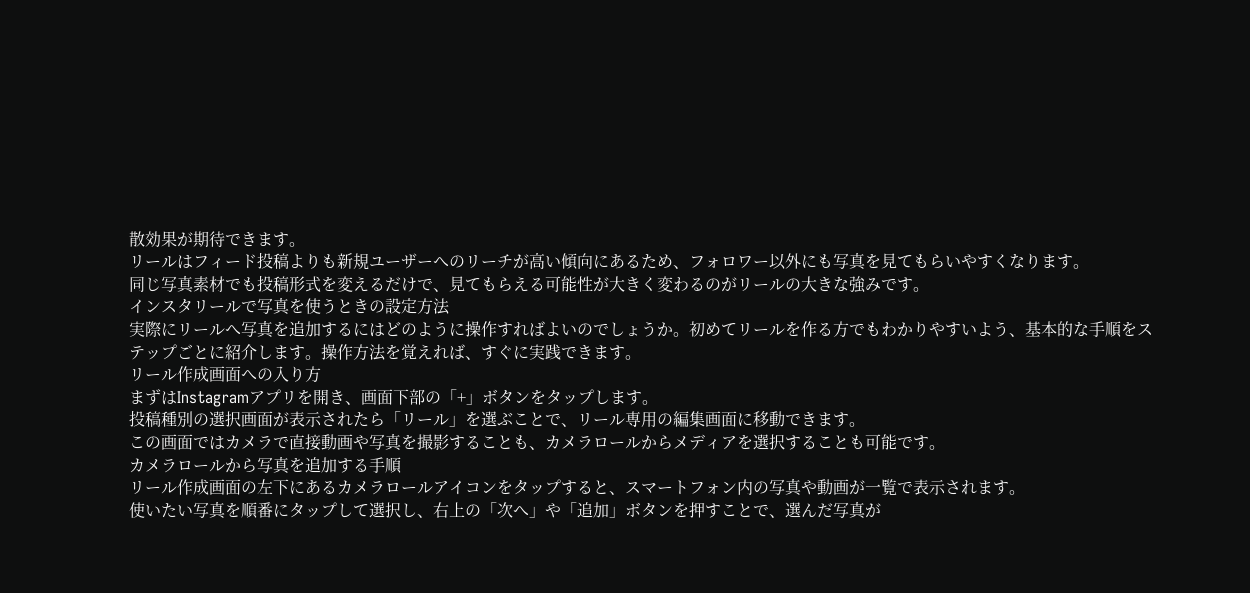散効果が期待できます。
リールはフィード投稿よりも新規ユーザーへのリーチが高い傾向にあるため、フォロワー以外にも写真を見てもらいやすくなります。
同じ写真素材でも投稿形式を変えるだけで、見てもらえる可能性が大きく変わるのがリールの大きな強みです。
インスタリールで写真を使うときの設定方法
実際にリールへ写真を追加するにはどのように操作すればよいのでしょうか。初めてリールを作る方でもわかりやすいよう、基本的な手順をステップごとに紹介します。操作方法を覚えれば、すぐに実践できます。
リール作成画面への入り方
まずはInstagramアプリを開き、画面下部の「+」ボタンをタップします。
投稿種別の選択画面が表示されたら「リール」を選ぶことで、リール専用の編集画面に移動できます。
この画面ではカメラで直接動画や写真を撮影することも、カメラロールからメディアを選択することも可能です。
カメラロールから写真を追加する手順
リール作成画面の左下にあるカメラロールアイコンをタップすると、スマートフォン内の写真や動画が一覧で表示されます。
使いたい写真を順番にタップして選択し、右上の「次へ」や「追加」ボタンを押すことで、選んだ写真が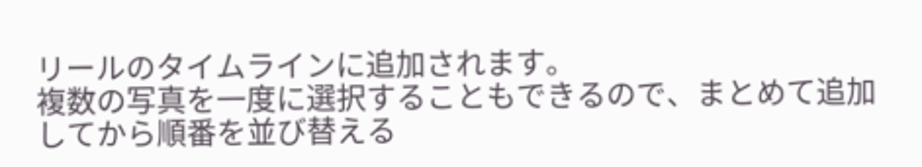リールのタイムラインに追加されます。
複数の写真を一度に選択することもできるので、まとめて追加してから順番を並び替える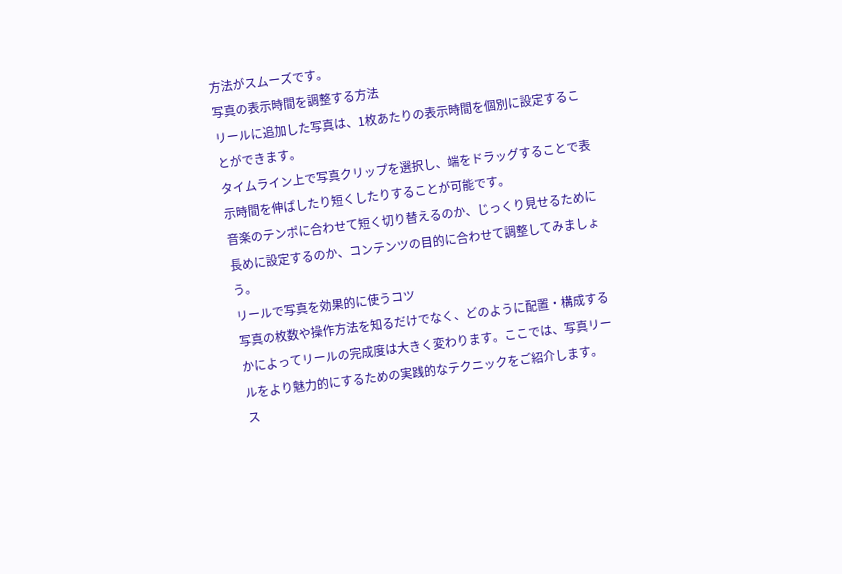方法がスムーズです。
写真の表示時間を調整する方法
リールに追加した写真は、1枚あたりの表示時間を個別に設定することができます。
タイムライン上で写真クリップを選択し、端をドラッグすることで表示時間を伸ばしたり短くしたりすることが可能です。
音楽のテンポに合わせて短く切り替えるのか、じっくり見せるために長めに設定するのか、コンテンツの目的に合わせて調整してみましょう。
リールで写真を効果的に使うコツ
写真の枚数や操作方法を知るだけでなく、どのように配置・構成するかによってリールの完成度は大きく変わります。ここでは、写真リールをより魅力的にするための実践的なテクニックをご紹介します。
ス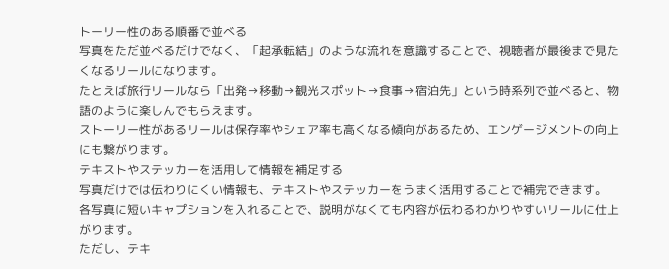トーリー性のある順番で並べる
写真をただ並べるだけでなく、「起承転結」のような流れを意識することで、視聴者が最後まで見たくなるリールになります。
たとえば旅行リールなら「出発→移動→観光スポット→食事→宿泊先」という時系列で並べると、物語のように楽しんでもらえます。
ストーリー性があるリールは保存率やシェア率も高くなる傾向があるため、エンゲージメントの向上にも繋がります。
テキストやステッカーを活用して情報を補足する
写真だけでは伝わりにくい情報も、テキストやステッカーをうまく活用することで補完できます。
各写真に短いキャプションを入れることで、説明がなくても内容が伝わるわかりやすいリールに仕上がります。
ただし、テキ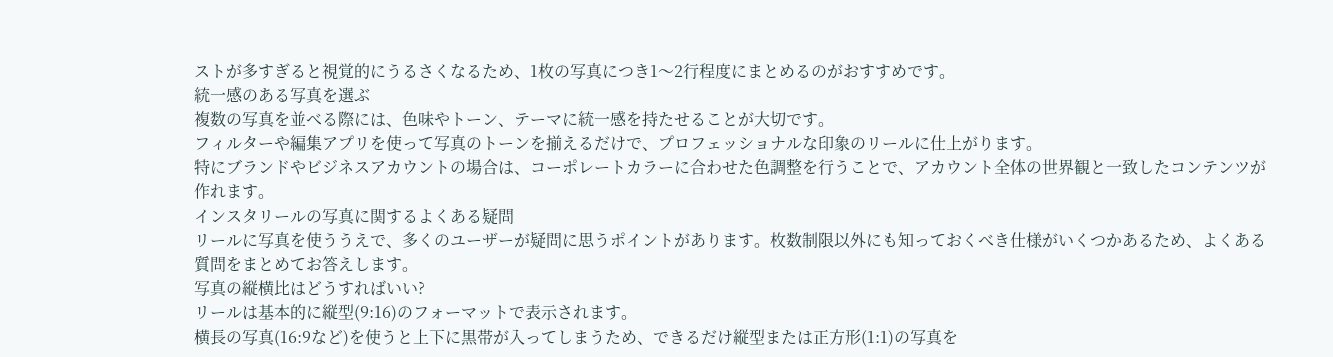ストが多すぎると視覚的にうるさくなるため、1枚の写真につき1〜2行程度にまとめるのがおすすめです。
統一感のある写真を選ぶ
複数の写真を並べる際には、色味やトーン、テーマに統一感を持たせることが大切です。
フィルターや編集アプリを使って写真のトーンを揃えるだけで、プロフェッショナルな印象のリールに仕上がります。
特にブランドやビジネスアカウントの場合は、コーポレートカラーに合わせた色調整を行うことで、アカウント全体の世界観と一致したコンテンツが作れます。
インスタリールの写真に関するよくある疑問
リールに写真を使ううえで、多くのユーザーが疑問に思うポイントがあります。枚数制限以外にも知っておくべき仕様がいくつかあるため、よくある質問をまとめてお答えします。
写真の縦横比はどうすればいい?
リールは基本的に縦型(9:16)のフォーマットで表示されます。
横長の写真(16:9など)を使うと上下に黒帯が入ってしまうため、できるだけ縦型または正方形(1:1)の写真を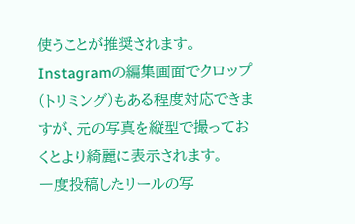使うことが推奨されます。
Instagramの編集画面でクロップ(トリミング)もある程度対応できますが、元の写真を縦型で撮っておくとより綺麗に表示されます。
一度投稿したリールの写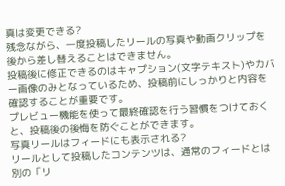真は変更できる?
残念ながら、一度投稿したリールの写真や動画クリップを後から差し替えることはできません。
投稿後に修正できるのはキャプション(文字テキスト)やカバー画像のみとなっているため、投稿前にしっかりと内容を確認することが重要です。
プレビュー機能を使って最終確認を行う習慣をつけておくと、投稿後の後悔を防ぐことができます。
写真リールはフィードにも表示される?
リールとして投稿したコンテンツは、通常のフィードとは別の「リ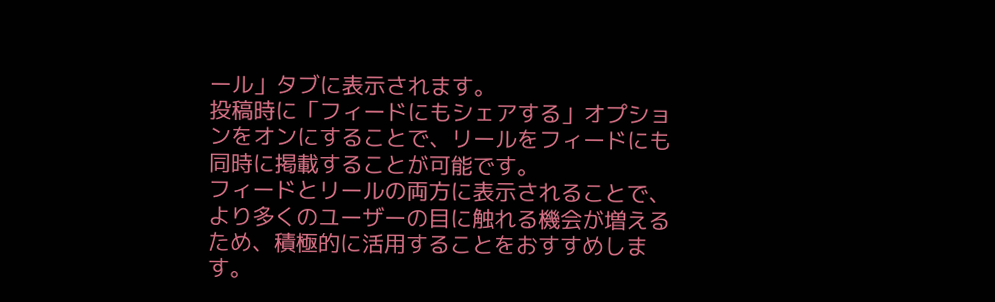ール」タブに表示されます。
投稿時に「フィードにもシェアする」オプションをオンにすることで、リールをフィードにも同時に掲載することが可能です。
フィードとリールの両方に表示されることで、より多くのユーザーの目に触れる機会が増えるため、積極的に活用することをおすすめします。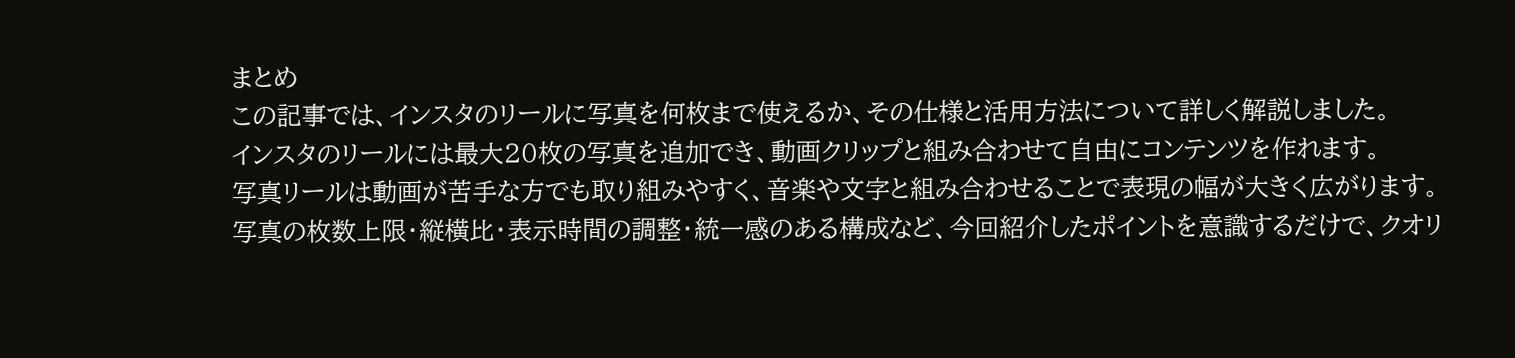まとめ
この記事では、インスタのリールに写真を何枚まで使えるか、その仕様と活用方法について詳しく解説しました。
インスタのリールには最大20枚の写真を追加でき、動画クリップと組み合わせて自由にコンテンツを作れます。
写真リールは動画が苦手な方でも取り組みやすく、音楽や文字と組み合わせることで表現の幅が大きく広がります。
写真の枚数上限・縦横比・表示時間の調整・統一感のある構成など、今回紹介したポイントを意識するだけで、クオリ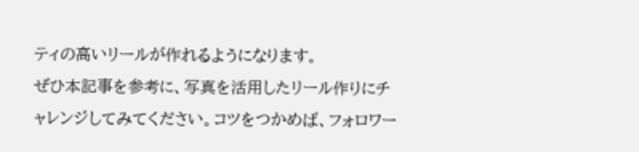ティの高いリールが作れるようになります。
ぜひ本記事を参考に、写真を活用したリール作りにチャレンジしてみてください。コツをつかめば、フォロワー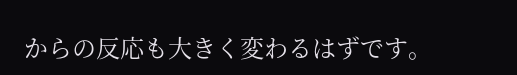からの反応も大きく変わるはずです。